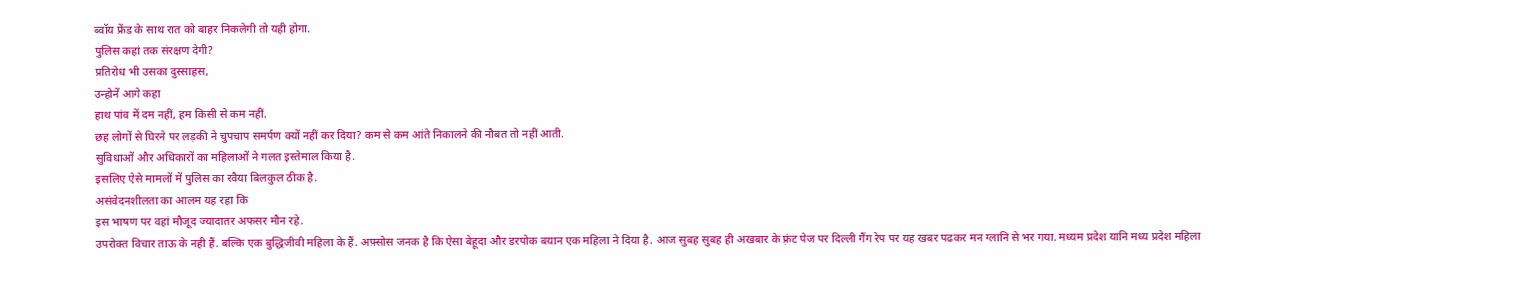ब्वॉय फ्रेंड के साथ रात को बाहर निकलेगी तो यही होगा.
पुलिस कहां तक संरक्षण देगी?
प्रतिरोध भी उसका दुस्साहस,
उन्होनें आगे कहा
हाथ पांव में दम नहीं, हम किसी से कम नहीं.
छह लोगों से घिरने पर लड़की ने चुपचाप समर्पण क्यों नहीं कर दिया? कम से कम आंते निकालने की नौबत तो नहीं आती.
सुविधाओं और अधिकारों का महिलाओं ने गलत इस्तेमाल किया है.
इसलिए ऐसे मामलों में पुलिस का रवैया बिलकुल ठीक है.
असंवेदनशीलता का आलम यह रहा कि
इस भाषण पर वहां मौजूद ज्यादातर अफसर मौन रहे.
उपरोक्त विचार ताऊ के नही हैं. बल्कि एक बुद्धिजीवी महिला के हैं. अफ़्सोस जनक है कि ऐसा बेहूदा और डरपोक बयान एक महिला ने दिया है. आज सुबह सुबह ही अखबार के फ़्रंट पेज पर दिल्ली गैंग रेप पर यह खबर पढकर मन ग्लानि से भर गया. मध्यम प्रदेश यानि मध्य प्रदेश महिला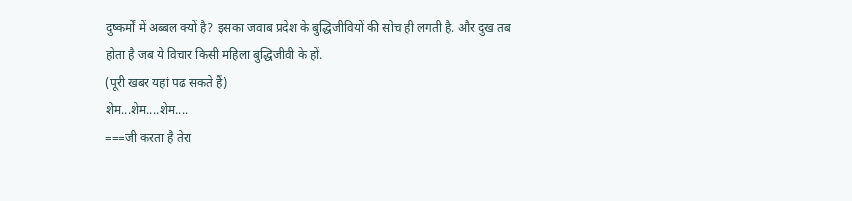दुष्कर्मों में अब्बल क्यों है? इसका जवाब प्रदेश के बुद्धिजीवियों की सोच ही लगती है. और दुख तब होता है जब ये विचार किसी महिला बुद्धिजीवी के हों.
(पूरी खबर यहां पढ सकते हैं)
शेम...शेम....शेम....
===जी करता है तेरा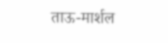ताऊ-मार्शल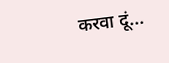करवा दूं...